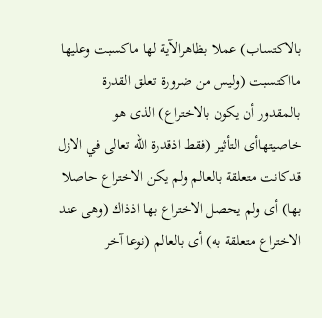بالاكتساب) عملا بظاهرالآية لها ماكسبت وعليها مااكتسبت (وليس من ضرورة تعلق القدرة بالمقدور أن يكون بالاختراع) الذى هو خاصيتهاأى التأثير (فقط اذقدرة الله تعالى في الازل قدكانت متعلقة بالعالم ولم يكن الاختراع حاصلا بها) أى ولم يحصل الاختراع بها اذذاك (وهى عند الاختراع متعلقة به) أى بالعالم (نوعا آخر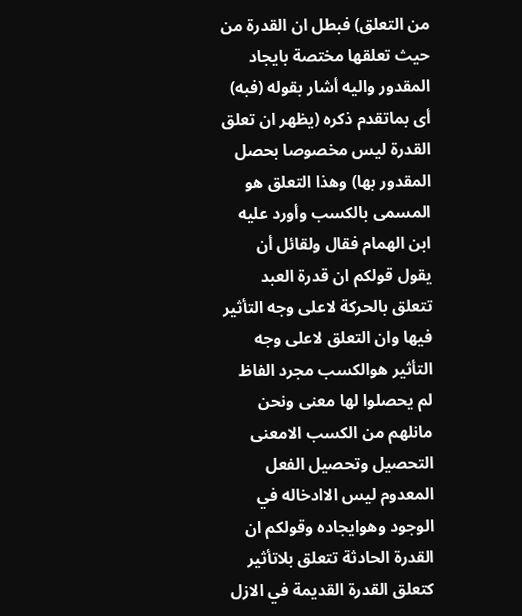من التعلق) فبطل ان القدرة من حيث تعلقها مختصة بايجاد المقدور واليه أشار بقوله (فبه) أى بماتقدم ذكره (يظهر ان تعلق القدرة ليس مخصوصا بحصل المقدور بها) وهذا التعلق هو المسمى بالكسب وأورد عليه ابن الهمام فقال ولقائل أن يقول قولكم ان قدرة العبد تتعلق بالحركة لاعلى وجه التأثير فيها وان التعلق لاعلى وجه التأثير هوالكسب مجرد الفاظ لم يحصلوا لها معنى ونحن مانلهم من الكسب الامعنى التحصيل وتحصيل الفعل المعدوم ليس الاادخاله في الوجود وهوايجاده وقولكم ان القدرة الحادثة تتعلق بلاتأثير كتعلق القدرة القديمة في الازل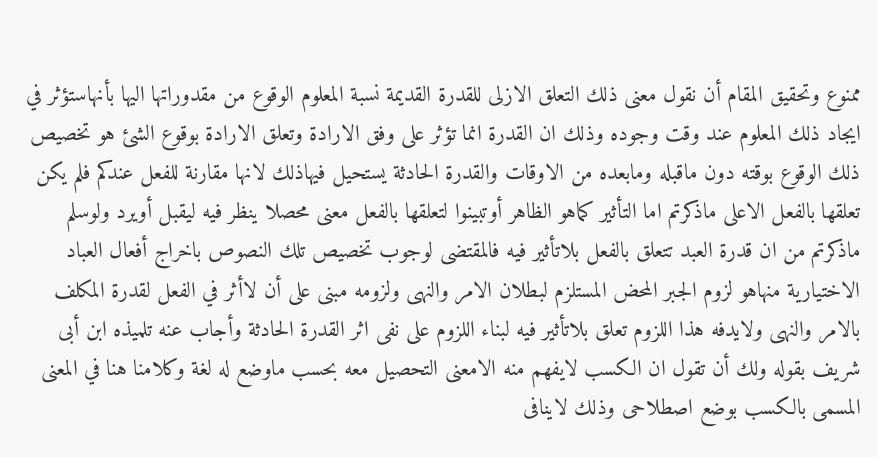ممنوع وتحقيق المقام أن نقول معنى ذلك التعلق الازلى للقدرة القديمة نسبة المعلوم الوقوع من مقدوراتها اليها بأنهاستؤثر في ايجاد ذلك المعلوم عند وقت وجوده وذلك ان القدرة انما تؤثر على وفق الارادة وتعلق الارادة بوقوع الشئ هو تخصيص ذلك الوقوع بوقته دون ماقبله ومابعده من الاوقات والقدرة الحادثة يستحيل فيهاذلك لانها مقارنة للفعل عندكم فلم يكن تعلقها بالفعل الاعلى ماذكرتم اما التأثير كماهو الظاهر أوتبينوا لتعلقها بالفعل معنى محصلا ينظر فيه ليقبل أويرد ولوسلم ماذكرتم من ان قدرة العبد تتعلق بالفعل بلاتأثير فيه فالمقتضى لوجوب تخصيص تلك النصوص باخراج أفعال العباد الاختيارية منهاهو لزوم الجبر المحض المستلزم لبطلان الامر والنهى ولزومه مبنى على أن لاأثر في الفعل لقدرة المكلف بالامر والنهى ولايدفه هذا اللزوم تعلق بلاتأثير فيه لبناء اللزوم على نفى اثر القدرة الحادثة وأجاب عنه تلميذه ابن أبى شريف بقوله ولك أن تقول ان الكسب لايفهم منه الامعنى التحصيل معه بحسب ماوضع له لغة وكلامنا هنا في المعنى المسمى بالكسب بوضع اصطلاحى وذلك لاينافى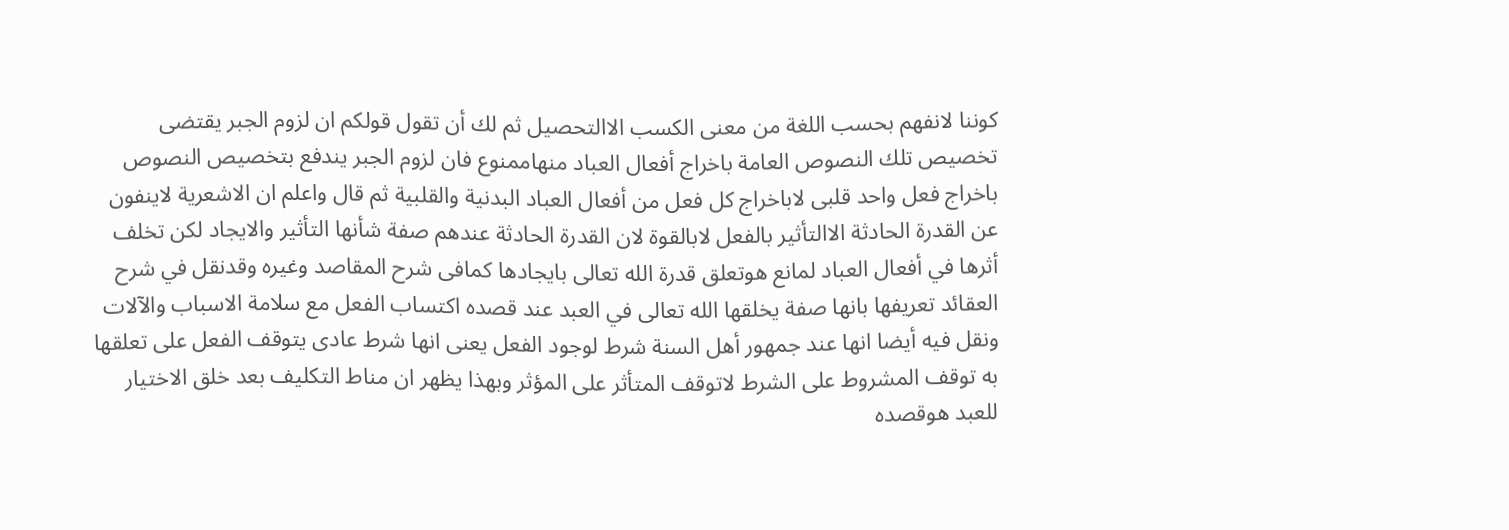كوننا لانفهم بحسب اللغة من معنى الكسب الاالتحصيل ثم لك أن تقول قولكم ان لزوم الجبر يقتضى تخصيص تلك النصوص العامة باخراج أفعال العباد منهاممنوع فان لزوم الجبر يندفع بتخصيص النصوص باخراج فعل واحد قلبى لاباخراج كل فعل من أفعال العباد البدنية والقلبية ثم قال واعلم ان الاشعرية لاينفون عن القدرة الحادثة الاالتأثير بالفعل لابالقوة لان القدرة الحادثة عندهم صفة شأنها التأثير والايجاد لكن تخلف أثرها في أفعال العباد لمانع هوتعلق قدرة الله تعالى بايجادها كمافى شرح المقاصد وغيره وقدنقل في شرح العقائد تعريفها بانها صفة يخلقها الله تعالى في العبد عند قصده اكتساب الفعل مع سلامة الاسباب والآلات ونقل فيه أيضا انها عند جمهور أهل السنة شرط لوجود الفعل يعنى انها شرط عادى يتوقف الفعل على تعلقها به توقف المشروط على الشرط لاتوقف المتأثر على المؤثر وبهذا يظهر ان مناط التكليف بعد خلق الاختيار للعبد هوقصده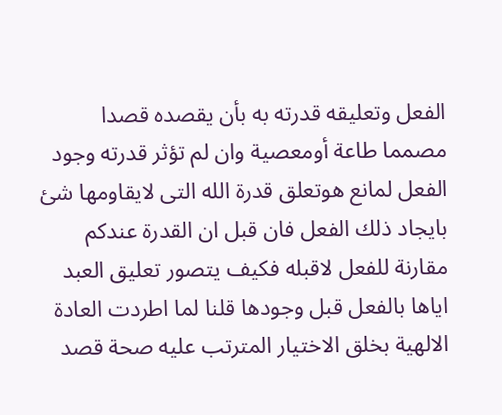الفعل وتعليقه قدرته به بأن يقصده قصدا مصمما طاعة أومعصية وان لم تؤثر قدرته وجود الفعل لمانع هوتعلق قدرة الله التى لايقاومها شئ بايجاد ذلك الفعل فان قبل ان القدرة عندكم مقارنة للفعل لاقبله فكيف يتصور تعليق العبد اياها بالفعل قبل وجودها قلنا لما اطردت العادة الالهية بخلق الاختيار المترتب عليه صحة قصد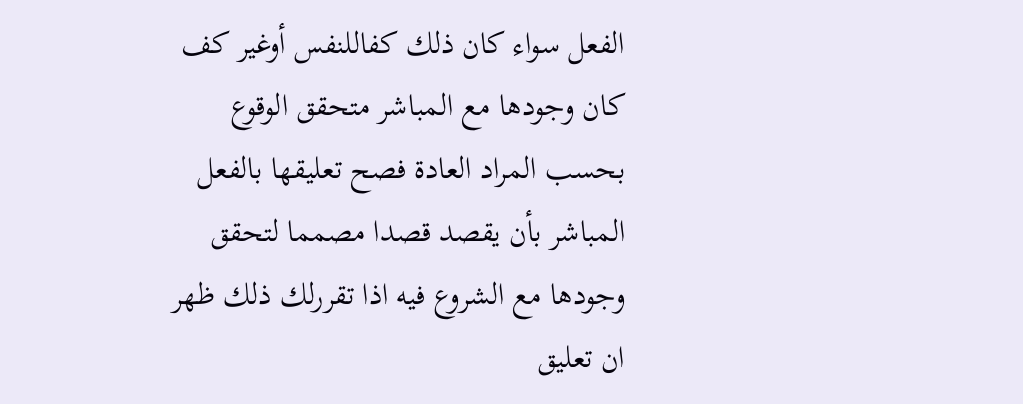الفعل سواء كان ذلك كفاللنفس أوغير كف كان وجودها مع المباشر متحقق الوقوع بحسب المراد العادة فصح تعليقها بالفعل المباشر بأن يقصد قصدا مصمما لتحقق وجودها مع الشروع فيه اذا تقررلك ذلك ظهر ان تعليق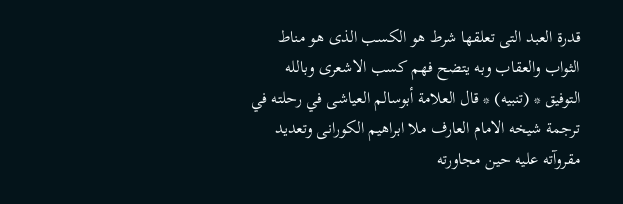قدرة العبد التى تعلقها شرط هو الكسب الذى هو مناط الثواب والعقاب وبه يتضح فهم كسب الاشعرى وبالله التوفيق * (تنبيه) * قال العلامة أبوسالم العياشى في رحلته في ترجمة شيخه الامام العارف ملا ابراهيم الكورانى وتعديد مقروآته عليه حين مجاورته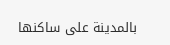بالمدينة على ساكنها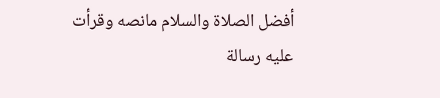أفضل الصلاة والسلام مانصه وقرأت عليه رسالة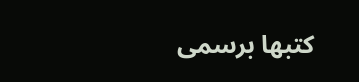كتبها برسمى